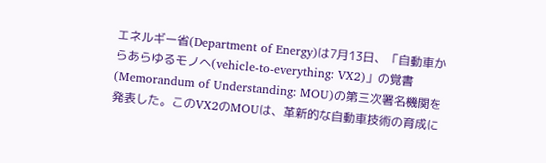エネルギー省(Department of Energy)は7月13日、「自動車からあらゆるモノへ(vehicle-to-everything: VX2)」の覚書(Memorandum of Understanding: MOU)の第三次署名機関を発表した。このVX2のMOUは、革新的な自動車技術の育成に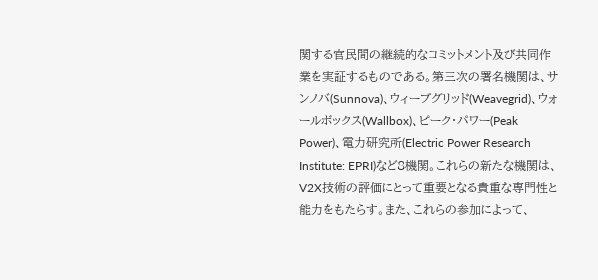関する官民間の継続的なコミットメント及び共同作業を実証するものである。第三次の署名機関は、サンノバ(Sunnova)、ウィーブグリッド(Weavegrid)、ウォールボックス(Wallbox)、ピーク・パワー(Peak Power)、電力研究所(Electric Power Research Institute: EPRI)など8機関。これらの新たな機関は、V2X技術の評価にとって重要となる貴重な専門性と能力をもたらす。また、これらの参加によって、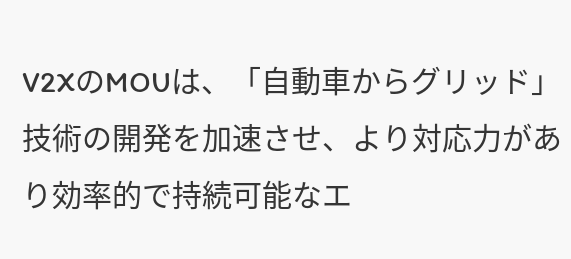V2XのMOUは、「自動車からグリッド」技術の開発を加速させ、より対応力があり効率的で持続可能なエ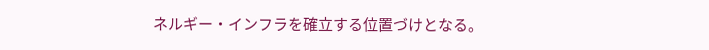ネルギー・インフラを確立する位置づけとなる。